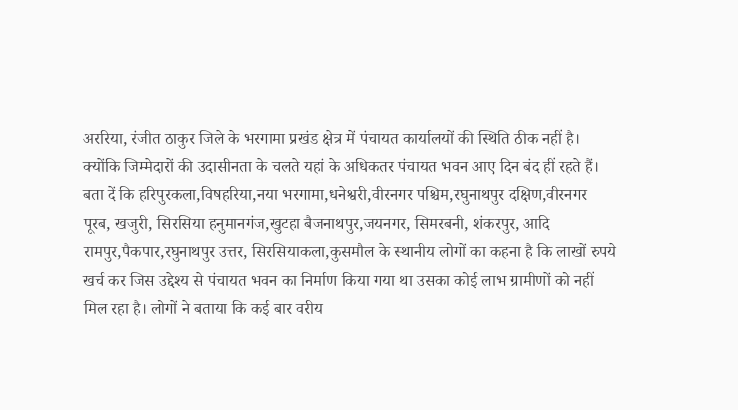अररिया, रंजीत ठाकुर जिले के भरगामा प्रखंड क्षेत्र में पंचायत कार्यालयों की स्थिति ठीक नहीं है। क्योंकि जिम्मेदारों की उदासीनता के चलते यहां के अधिकतर पंचायत भवन आए दिन बंद हीं रहते हैं। बता दें कि हरिपुरकला,विषहरिया,नया भरगामा,धनेश्वरी,वीरनगर पश्चिम,रघुनाथपुर दक्षिण,वीरनगर पूरब, खजुरी, सिरसिया हनुमानगंज,खुटहा बैजनाथपुर,जयनगर, सिमरबनी, शंकरपुर, आदि रामपुर,पैकपार,रघुनाथपुर उत्तर, सिरसियाकला,कुसमौल के स्थानीय लोगों का कहना है कि लाखों रुपये खर्च कर जिस उद्देश्य से पंचायत भवन का निर्माण किया गया था उसका कोई लाभ ग्रामीणों को नहीं मिल रहा है। लोगों ने बताया कि कई बार वरीय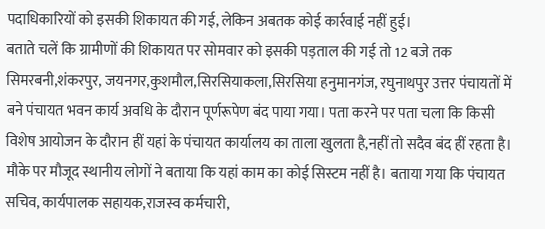पदाधिकारियों को इसकी शिकायत की गई, लेकिन अबतक कोई कार्रवाई नहीं हुई।
बताते चलें कि ग्रामीणों की शिकायत पर सोमवार को इसकी पड़ताल की गई तो 12 बजे तक सिमरबनी,शंकरपुर, जयनगर,कुशमौल,सिरसियाकला,सिरसिया हनुमानगंज, रघुनाथपुर उत्तर पंचायतों में बने पंचायत भवन कार्य अवधि के दौरान पूर्णरूपेण बंद पाया गया। पता करने पर पता चला कि किसी विशेष आयोजन के दौरान हीं यहां के पंचायत कार्यालय का ताला खुलता है,नहीं तो सदैव बंद हीं रहता है। मौके पर मौजूद स्थानीय लोगों ने बताया कि यहां काम का कोई सिस्टम नहीं है। बताया गया कि पंचायत सचिव, कार्यपालक सहायक,राजस्व कर्मचारी,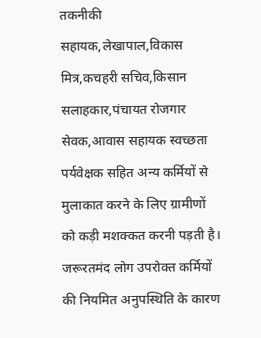तकनीकी सहायक,लेखापाल,विकास मित्र,कचहरी सचिव,किसान सलाहकार,पंचायत रोजगार सेवक,आवास सहायक स्वच्छता पर्यवेक्षक सहित अन्य कर्मियों से मुलाकात करने के लिए ग्रामीणों को कड़ी मशक्कत करनी पड़ती है।
जरूरतमंद लोग उपरोक्त कर्मियों की नियमित अनुपस्थिति के कारण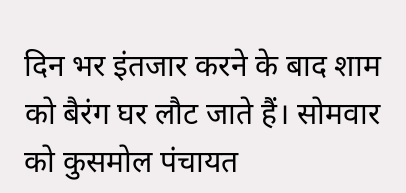दिन भर इंतजार करने के बाद शाम को बैरंग घर लौट जाते हैं। सोमवार को कुसमोल पंचायत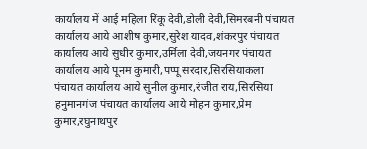कार्यालय में आई महिला रिंकू देवी,डोली देवी,सिमरबनी पंचायत कार्यालय आये आशीष कुमार,सुरेश यादव,शंकरपुर पंचायत कार्यालय आये सुधीर कुमार,उर्मिला देवी,जयनगर पंचायत कार्यालय आये पूनम कुमारी,पप्पू सरदार,सिरसियाकला पंचायत कार्यालय आये सुनील कुमार,रंजीत राय,सिरसिया हनुमानगंज पंचायत कार्यालय आये मोहन कुमार,प्रेम कुमार,रघुनाथपुर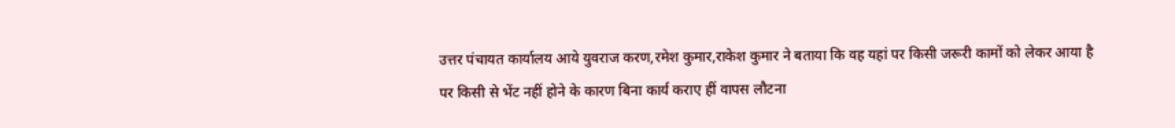उत्तर पंचायत कार्यालय आये युवराज करण,रमेश कुमार,राकेश कुमार ने बताया कि वह यहां पर किसी जरूरी कामों को लेकर आया है पर किसी से भेंट नहीं होने के कारण बिना कार्य कराए हीं वापस लौटना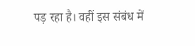पड़ रहा है। वहीं इस संबंध में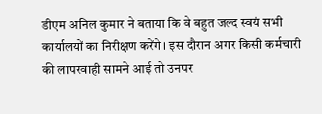डीएम अनिल कुमार ने बताया कि वे बहुत जल्द स्वयं सभी कार्यालयों का निरीक्षण करेंगे। इस दौरान अगर किसी कर्मचारी की लापरवाही सामने आई तो उनपर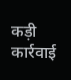कड़ी कार्रवाई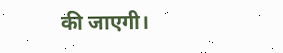की जाएगी।